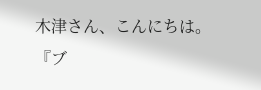木津さん、こんにちは。
『ブ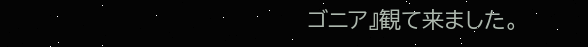ゴニア』観て来ました。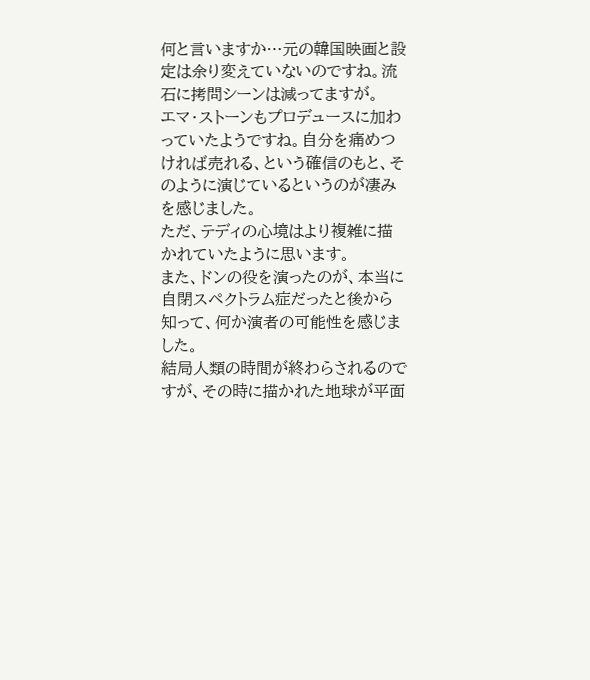何と言いますか…元の韓国映画と設定は余り変えていないのですね。流石に拷問シーンは減ってますが。
エマ・ストーンもプロデュースに加わっていたようですね。自分を痛めつければ売れる、という確信のもと、そのように演じているというのが凄みを感じました。
ただ、テディの心境はより複雑に描かれていたように思います。
また、ドンの役を演ったのが、本当に自閉スペクトラム症だったと後から知って、何か演者の可能性を感じました。
結局人類の時間が終わらされるのですが、その時に描かれた地球が平面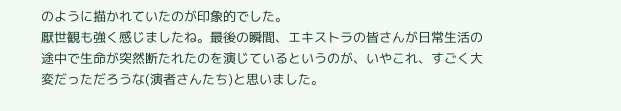のように描かれていたのが印象的でした。
厭世観も強く感じましたね。最後の瞬間、エキストラの皆さんが日常生活の途中で生命が突然断たれたのを演じているというのが、いやこれ、すごく大変だっただろうな(演者さんたち)と思いました。